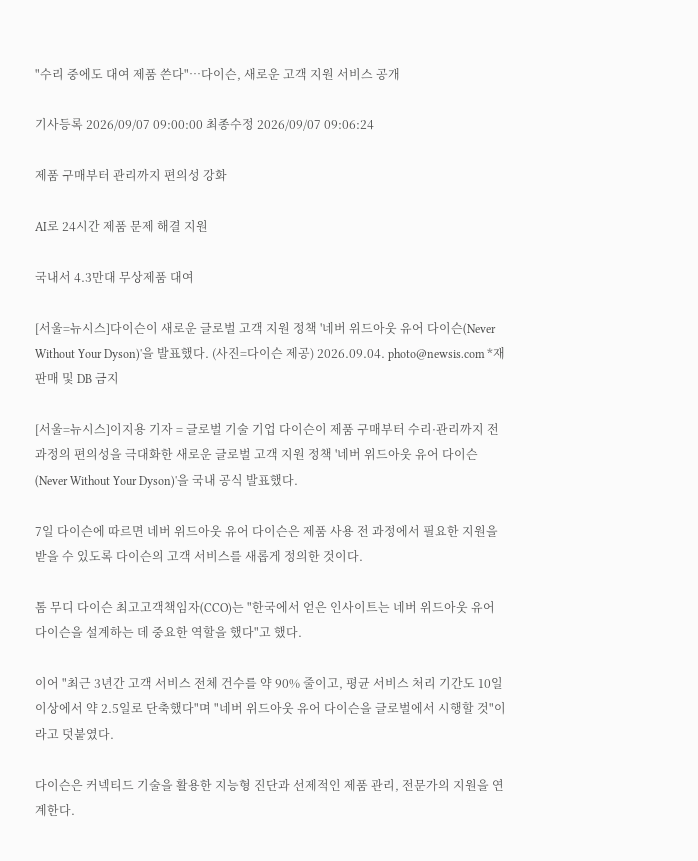"수리 중에도 대여 제품 쓴다"…다이슨, 새로운 고객 지원 서비스 공개

기사등록 2026/09/07 09:00:00 최종수정 2026/09/07 09:06:24

제품 구매부터 관리까지 편의성 강화

AI로 24시간 제품 문제 해결 지원

국내서 4.3만대 무상제품 대여

[서울=뉴시스]다이슨이 새로운 글로벌 고객 지원 정책 '네버 위드아웃 유어 다이슨(Never Without Your Dyson)'을 발표했다. (사진=다이슨 제공) 2026.09.04. photo@newsis.com *재판매 및 DB 금지

[서울=뉴시스]이지용 기자 = 글로벌 기술 기업 다이슨이 제품 구매부터 수리·관리까지 전 과정의 편의성을 극대화한 새로운 글로벌 고객 지원 정책 '네버 위드아웃 유어 다이슨(Never Without Your Dyson)'을 국내 공식 발표했다.

7일 다이슨에 따르면 네버 위드아웃 유어 다이슨은 제품 사용 전 과정에서 필요한 지원을 받을 수 있도록 다이슨의 고객 서비스를 새롭게 정의한 것이다.

톰 무디 다이슨 최고고객책임자(CCO)는 "한국에서 얻은 인사이트는 네버 위드아웃 유어 다이슨을 설계하는 데 중요한 역할을 했다"고 했다.

이어 "최근 3년간 고객 서비스 전체 건수를 약 90% 줄이고, 평균 서비스 처리 기간도 10일 이상에서 약 2.5일로 단축했다"며 "네버 위드아웃 유어 다이슨을 글로벌에서 시행할 것"이라고 덧붙였다.

다이슨은 커넥티드 기술을 활용한 지능형 진단과 선제적인 제품 관리, 전문가의 지원을 연계한다.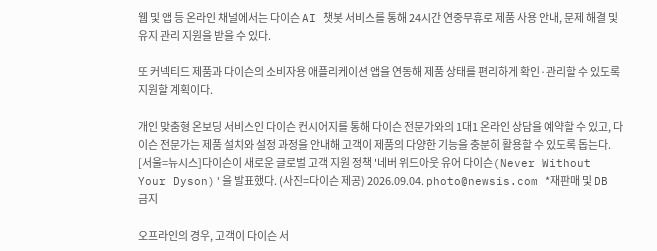웹 및 앱 등 온라인 채널에서는 다이슨 AI 챗봇 서비스를 통해 24시간 연중무휴로 제품 사용 안내, 문제 해결 및 유지 관리 지원을 받을 수 있다.

또 커넥티드 제품과 다이슨의 소비자용 애플리케이션 앱을 연동해 제품 상태를 편리하게 확인·관리할 수 있도록 지원할 계획이다.

개인 맞춤형 온보딩 서비스인 다이슨 컨시어지를 통해 다이슨 전문가와의 1대1 온라인 상담을 예약할 수 있고, 다이슨 전문가는 제품 설치와 설정 과정을 안내해 고객이 제품의 다양한 기능을 충분히 활용할 수 있도록 돕는다.
[서울=뉴시스]다이슨이 새로운 글로벌 고객 지원 정책 '네버 위드아웃 유어 다이슨(Never Without Your Dyson)'을 발표했다. (사진=다이슨 제공) 2026.09.04. photo@newsis.com *재판매 및 DB 금지

오프라인의 경우, 고객이 다이슨 서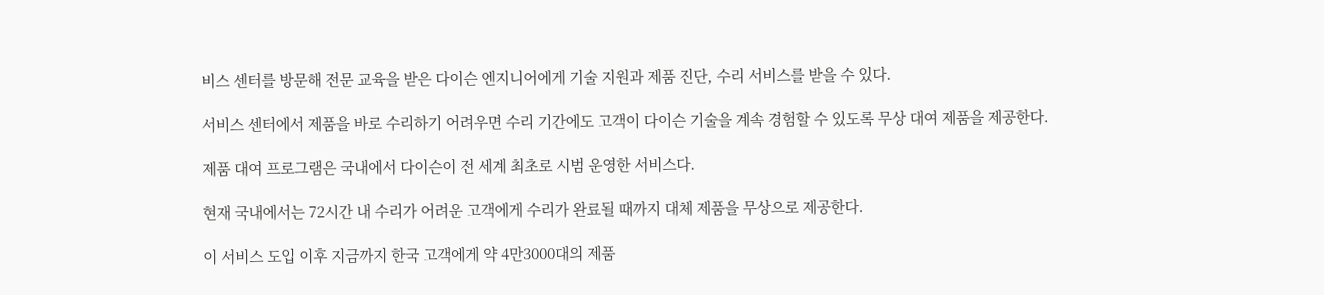비스 센터를 방문해 전문 교육을 받은 다이슨 엔지니어에게 기술 지원과 제품 진단, 수리 서비스를 받을 수 있다.

서비스 센터에서 제품을 바로 수리하기 어려우면 수리 기간에도 고객이 다이슨 기술을 계속 경험할 수 있도록 무상 대여 제품을 제공한다.

제품 대여 프로그램은 국내에서 다이슨이 전 세계 최초로 시범 운영한 서비스다.

현재 국내에서는 72시간 내 수리가 어려운 고객에게 수리가 완료될 때까지 대체 제품을 무상으로 제공한다.

이 서비스 도입 이후 지금까지 한국 고객에게 약 4만3000대의 제품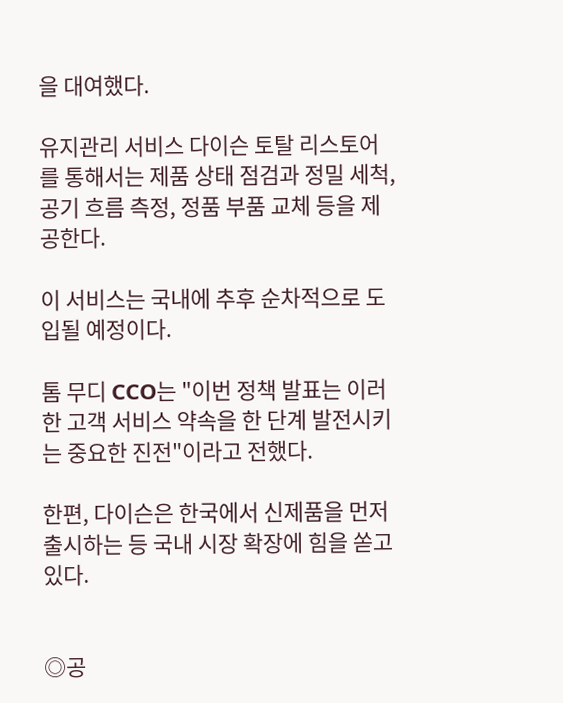을 대여했다.

유지관리 서비스 다이슨 토탈 리스토어를 통해서는 제품 상태 점검과 정밀 세척, 공기 흐름 측정, 정품 부품 교체 등을 제공한다.

이 서비스는 국내에 추후 순차적으로 도입될 예정이다.

톰 무디 CCO는 "이번 정책 발표는 이러한 고객 서비스 약속을 한 단계 발전시키는 중요한 진전"이라고 전했다.

한편, 다이슨은 한국에서 신제품을 먼저 출시하는 등 국내 시장 확장에 힘을 쏟고 있다.


◎공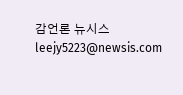감언론 뉴시스 leejy5223@newsis.com